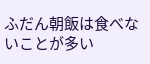ふだん朝飯は食べないことが多い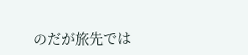のだが旅先では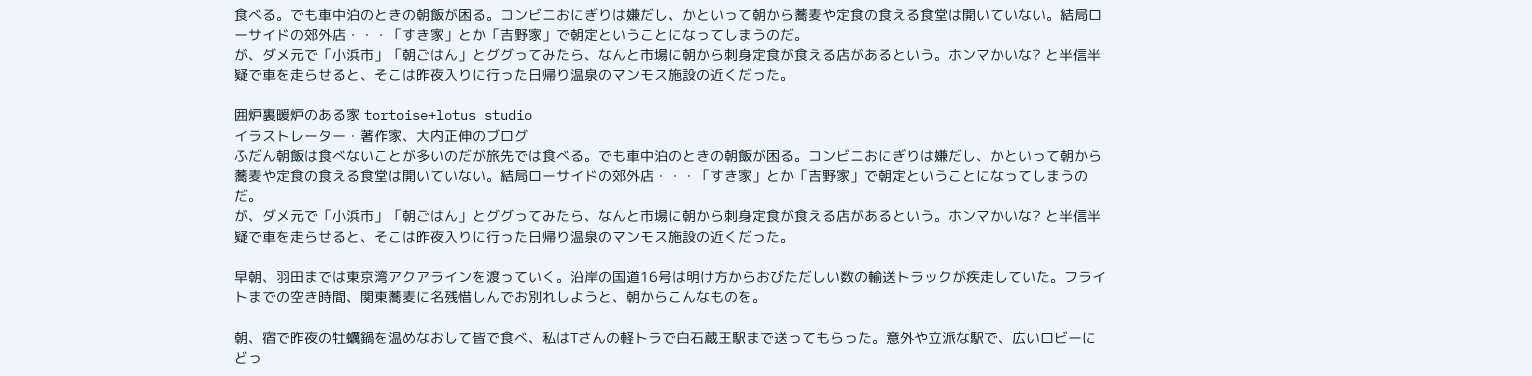食べる。でも車中泊のときの朝飯が困る。コンビニおにぎりは嫌だし、かといって朝から蕎麦や定食の食える食堂は開いていない。結局ローサイドの郊外店・・・「すき家」とか「吉野家」で朝定ということになってしまうのだ。
が、ダメ元で「小浜市」「朝ごはん」とググってみたら、なんと市場に朝から刺身定食が食える店があるという。ホンマかいな? と半信半疑で車を走らせると、そこは昨夜入りに行った日帰り温泉のマンモス施設の近くだった。

囲炉裏暖炉のある家 tortoise+lotus studio
イラストレーター・著作家、大内正伸のブログ
ふだん朝飯は食べないことが多いのだが旅先では食べる。でも車中泊のときの朝飯が困る。コンビニおにぎりは嫌だし、かといって朝から蕎麦や定食の食える食堂は開いていない。結局ローサイドの郊外店・・・「すき家」とか「吉野家」で朝定ということになってしまうのだ。
が、ダメ元で「小浜市」「朝ごはん」とググってみたら、なんと市場に朝から刺身定食が食える店があるという。ホンマかいな? と半信半疑で車を走らせると、そこは昨夜入りに行った日帰り温泉のマンモス施設の近くだった。

早朝、羽田までは東京湾アクアラインを渡っていく。沿岸の国道16号は明け方からおびただしい数の輸送トラックが疾走していた。フライトまでの空き時間、関東蕎麦に名残惜しんでお別れしようと、朝からこんなものを。

朝、宿で昨夜の牡蠣鍋を温めなおして皆で食べ、私はTさんの軽トラで白石蔵王駅まで送ってもらった。意外や立派な駅で、広いロビーにどっ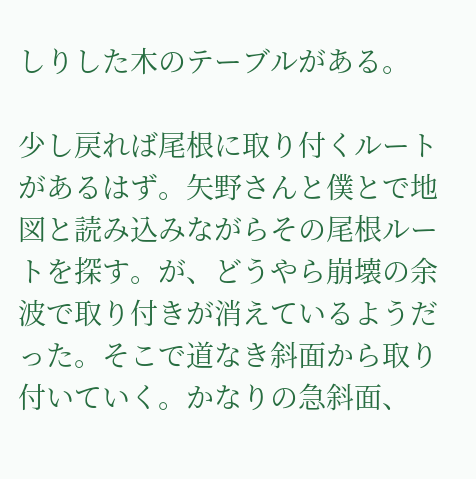しりした木のテーブルがある。

少し戻れば尾根に取り付くルートがあるはず。矢野さんと僕とで地図と読み込みながらその尾根ルートを探す。が、どうやら崩壊の余波で取り付きが消えているようだった。そこで道なき斜面から取り付いていく。かなりの急斜面、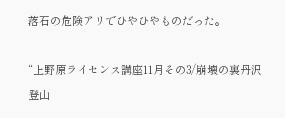落石の危険アリでひやひやものだった。

“上野原ライセンス講座11月その3/崩壊の裏丹沢登山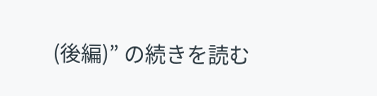(後編)” の続きを読む